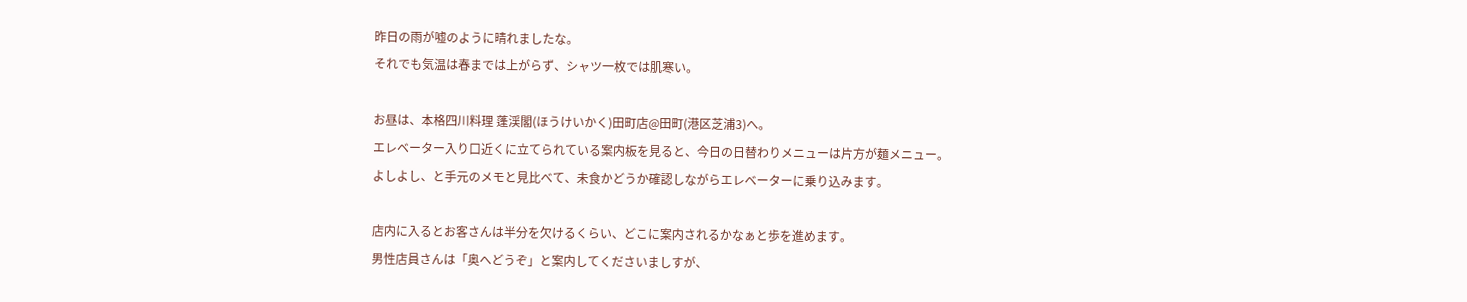昨日の雨が嘘のように晴れましたな。
それでも気温は春までは上がらず、シャツ一枚では肌寒い。

お昼は、本格四川料理 蓬渓閣(ほうけいかく)田町店@田町(港区芝浦3)へ。
エレベーター入り口近くに立てられている案内板を見ると、今日の日替わりメニューは片方が麺メニュー。
よしよし、と手元のメモと見比べて、未食かどうか確認しながらエレベーターに乗り込みます。

店内に入るとお客さんは半分を欠けるくらい、どこに案内されるかなぁと歩を進めます。
男性店員さんは「奥へどうぞ」と案内してくださいましすが、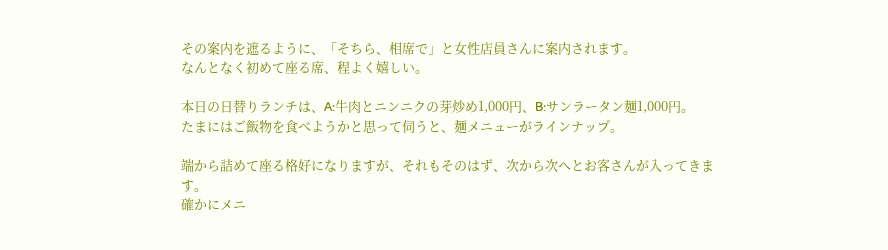その案内を遮るように、「そちら、相席で」と女性店員さんに案内されます。
なんとなく初めて座る席、程よく嬉しい。

本日の日替りランチは、A:牛肉とニンニクの芽炒め1,000円、B:サンラータン麺1,000円。
たまにはご飯物を食べようかと思って伺うと、麺メニューがラインナップ。

端から詰めて座る格好になりますが、それもそのはず、次から次へとお客さんが入ってきます。
確かにメニ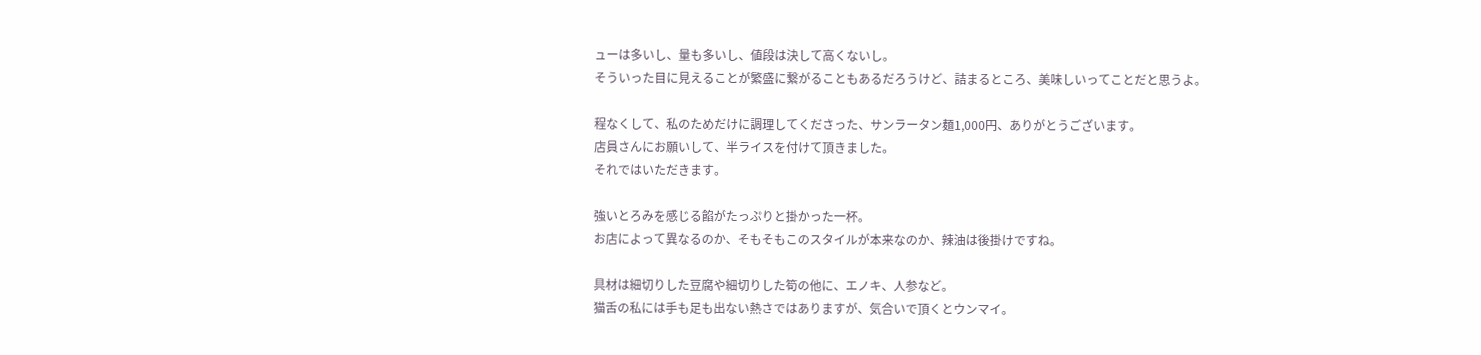ューは多いし、量も多いし、値段は決して高くないし。
そういった目に見えることが繁盛に繋がることもあるだろうけど、詰まるところ、美味しいってことだと思うよ。

程なくして、私のためだけに調理してくださった、サンラータン麺1,000円、ありがとうございます。
店員さんにお願いして、半ライスを付けて頂きました。
それではいただきます。

強いとろみを感じる餡がたっぷりと掛かった一杯。
お店によって異なるのか、そもそもこのスタイルが本来なのか、辣油は後掛けですね。

具材は細切りした豆腐や細切りした筍の他に、エノキ、人参など。
猫舌の私には手も足も出ない熱さではありますが、気合いで頂くとウンマイ。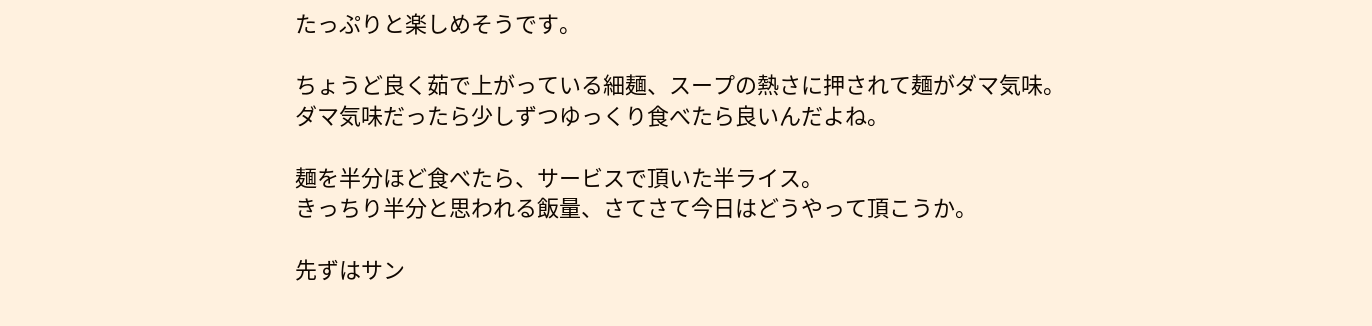たっぷりと楽しめそうです。

ちょうど良く茹で上がっている細麺、スープの熱さに押されて麺がダマ気味。
ダマ気味だったら少しずつゆっくり食べたら良いんだよね。

麺を半分ほど食べたら、サービスで頂いた半ライス。
きっちり半分と思われる飯量、さてさて今日はどうやって頂こうか。

先ずはサン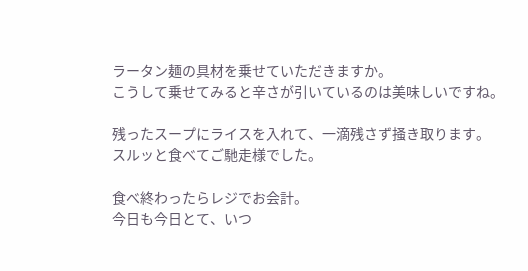ラータン麺の具材を乗せていただきますか。
こうして乗せてみると辛さが引いているのは美味しいですね。

残ったスープにライスを入れて、一滴残さず掻き取ります。
スルッと食べてご馳走様でした。

食べ終わったらレジでお会計。
今日も今日とて、いつ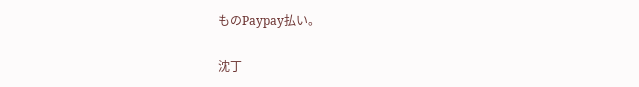ものPaypay払い。

沈丁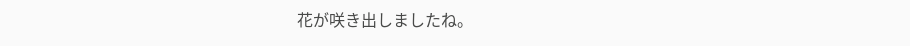花が咲き出しましたね。